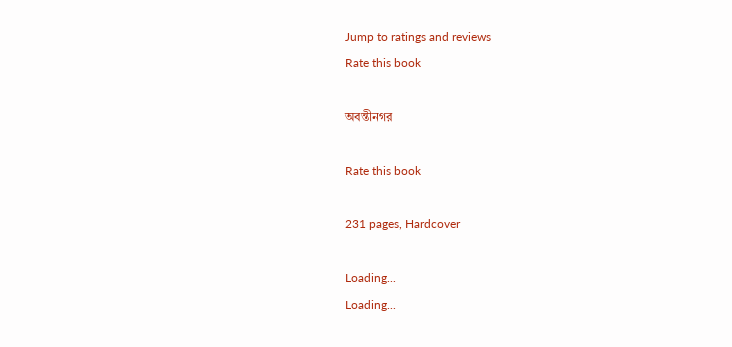Jump to ratings and reviews
Rate this book

অবন্তীনগর

Rate this book

231 pages, Hardcover

Loading...
Loading...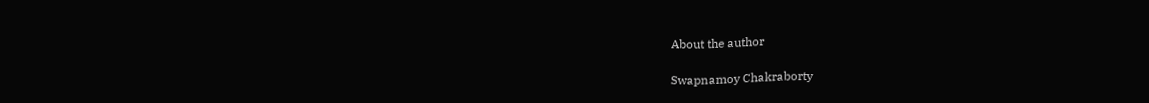About the author

Swapnamoy Chakraborty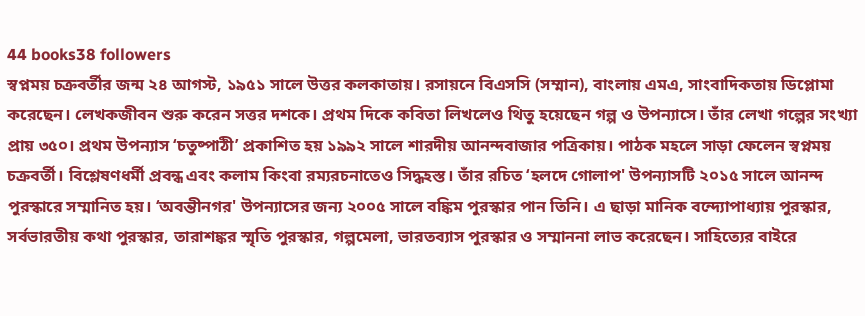44 books38 followers
স্বপ্নময় চক্রবর্তীর জন্ম ২৪ আগস্ট, ১৯৫১ সালে উত্তর কলকাতায়। রসায়নে বিএসসি (সম্মান), বাংলায় এমএ, সাংবাদিকতায় ডিপ্লোমা করেছেন। লেখকজীবন শুরু করেন সত্তর দশকে। প্রথম দিকে কবিতা লিখলেও থিতু হয়েছেন গল্প ও উপন্যাসে। তাঁর লেখা গল্পের সংখ্যা প্রায় ৩৫০। প্রথম উপন্যাস ‘চতুষ্পাঠী’ প্রকাশিত হয় ১৯৯২ সালে শারদীয় আনন্দবাজার পত্রিকায়। পাঠক মহলে সাড়া ফেলেন স্বপ্নময় চক্রবর্তী। বিশ্লেষণধর্মী প্রবন্ধ এবং কলাম কিংবা রম্যরচনাতেও সিদ্ধহস্ত। তাঁর রচিত ‘হলদে গোলাপ' উপন্যাসটি ২০১৫ সালে আনন্দ পুরস্কারে সম্মানিত হয়। ‘অবন্তীনগর' উপন্যাসের জন্য ২০০৫ সালে বঙ্কিম পুরস্কার পান তিনি। এ ছাড়া মানিক বন্দ্যোপাধ্যায় পুরস্কার, সর্বভারতীয় কথা পুরস্কার, তারাশঙ্কর স্মৃতি পুরস্কার, গল্পমেলা, ভারতব্যাস পুরস্কার ও সম্মাননা লাভ করেছেন। সাহিত্যের বাইরে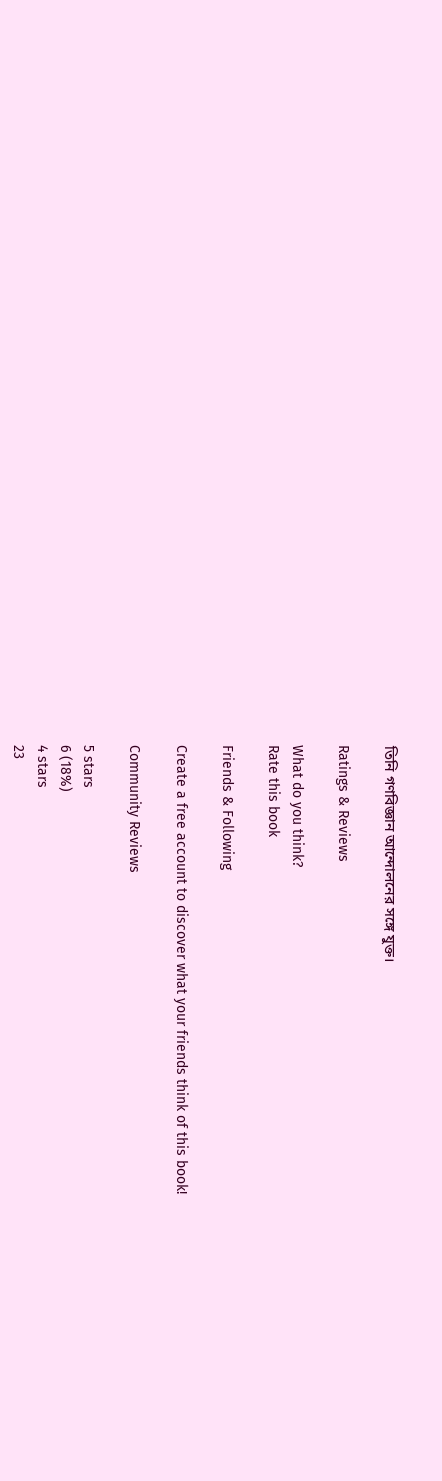তিনি গণবিজ্ঞান আন্দোলনের সঙ্গে যুক্ত।

Ratings & Reviews

What do you think?
Rate this book

Friends & Following

Create a free account to discover what your friends think of this book!

Community Reviews

5 stars
6 (18%)
4 stars
23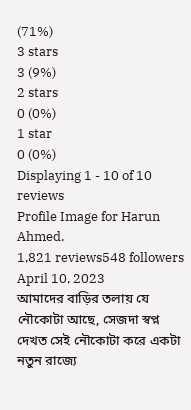(71%)
3 stars
3 (9%)
2 stars
0 (0%)
1 star
0 (0%)
Displaying 1 - 10 of 10 reviews
Profile Image for Harun Ahmed.
1,821 reviews548 followers
April 10, 2023
আমাদের বাড়ির তলায় যে নৌকোটা আছে, সেজদা স্বপ্ন দেখত সেই নৌকোটা করে একটা নতুন রাজ্যে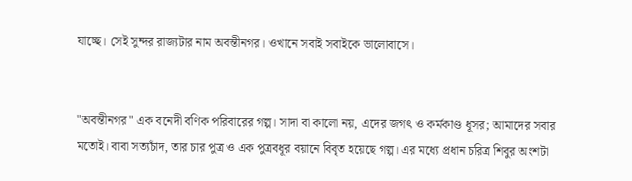যাচ্ছে। সেই সুন্দর রাজ্যটার নাম অবন্তীনগর। ওখানে সবাই সবাইকে ভালোবাসে।


"অবন্তীনগর" এক বনেদী বণিক পরিবারের গল্প। সাদা বা কালো নয়, এদের জগৎ ও কর্মকাণ্ড ধূসর; আমাদের সবার মতোই। বাবা সত্যচাঁদ, তার চার পুত্র ও এক পুত্রবধূর বয়ানে বিবৃত হয়েছে গল্প। এর মধ্যে প্রধান চরিত্র শিবুর অংশটা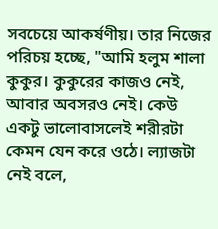সবচেয়ে আকর্ষণীয়। তার নিজের পরিচয় হচ্ছে, "আমি হলুম শালা কুকুর। কুকুরের কাজও নেই, আবার অবসরও নেই। কেউ একটু ভালোবাসলেই শরীরটা কেমন যেন করে ওঠে। ল্যাজটা নেই বলে,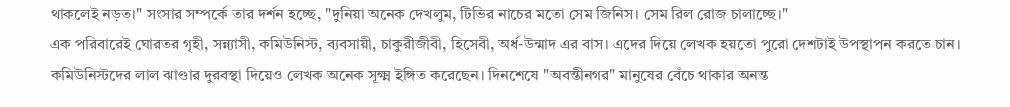থাকলেই নড়ত।" সংসার সম্পর্কে তার দর্শন হচ্ছে, "দুনিয়া অনেক দেখলুম, টিভির নাচের মতো সেম জিনিস। সেম রিল রোজ চালাচ্ছে।"
এক পরিবারেই ঘোরতর গৃহী, সন্ন্যাসী, কমিউনিস্ট, ব্যবসায়ী, চাকুরীজীবী, হিসেবী, অর্ধ-উন্মাদ এর বাস। এদের দিয়ে লেখক হয়তো পুরো দেশটাই উপস্থাপন করতে চান। কমিউনিস্টদের লাল ঝাণ্ডার দুরবস্থা দিয়েও লেখক অনেক সূক্ষ্ম ইঙ্গিত করেছেন। দিনশেষে "অবন্তীনগর" মানুষের বেঁচে থাকার অনন্ত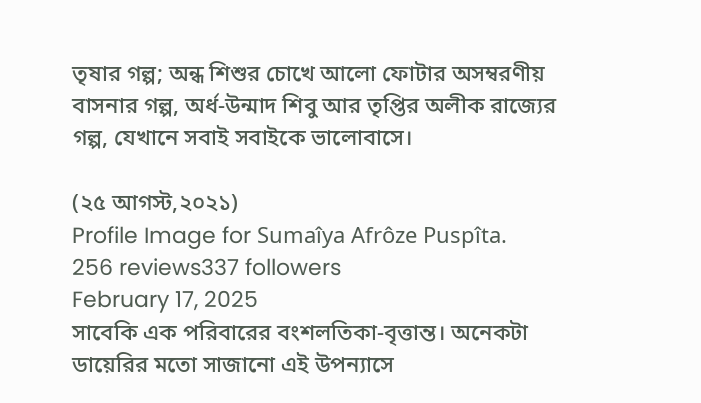তৃষার গল্প; অন্ধ শিশুর চোখে আলো ফোটার অসম্বরণীয় বাসনার গল্প, অর্ধ-উন্মাদ শিবু আর তৃপ্তির অলীক রাজ্যের গল্প, যেখানে সবাই সবাইকে ভালোবাসে।

(২৫ আগস্ট,২০২১)
Profile Image for Sumaîya Afrôze Puspîta.
256 reviews337 followers
February 17, 2025
সাবেকি এক পরিবারের বংশলতিকা-বৃত্তান্ত। অনেকটা ডায়েরির মতো সাজানো এই উপন্যাসে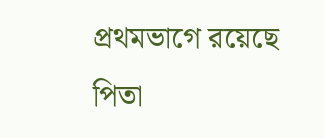প্রথমভাগে রয়েছে পিতা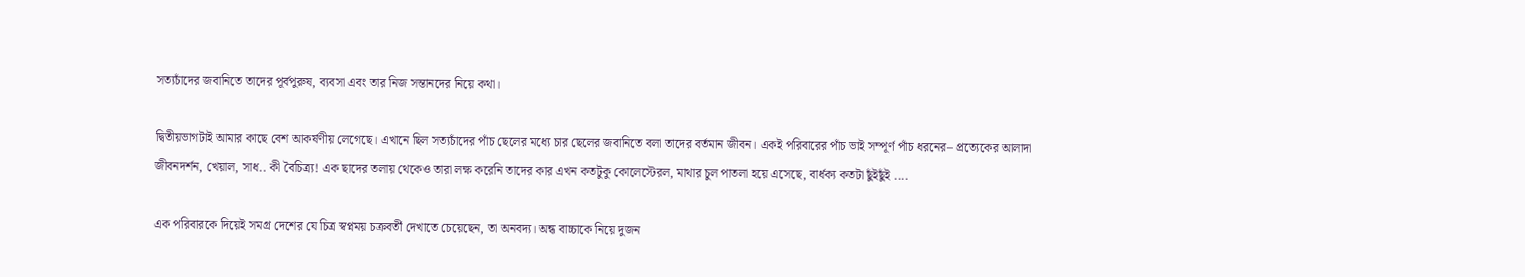সত্যচাঁদের জবানিতে তাদের পূর্বপুরুষ, ব্যবসা এবং তার নিজ সন্তানদের নিয়ে কথা।

দ্বিতীয়ভাগটাই আমার কাছে বেশ আকর্ষণীয় লেগেছে। এখানে ছিল সত্যচাঁদের পাঁচ ছেলের মধ্যে চার ছেলের জবানিতে বলা তাদের বর্তমান জীবন। এক‌ই পরিবারের পাঁচ ভাই সম্পূর্ণ পাঁচ ধরনের– প্রত্যেকের আলাদা জীবনদর্শন, খেয়াল, সাধ.. কী বৈচিত্র্য! এক ছাদের তলায় থেকেও তারা লক্ষ করেনি তাদের কার এখন কতটুকু কোলেস্টেরল, মাথার চুল পাতলা হয়ে এসেছে, বার্ধক্য কতটা ছুঁইছুঁই ....

এক পরিবারকে দিয়েই সমগ্র দেশের যে চিত্র স্বপ্নময় চক্রবর্তী দেখাতে চেয়েছেন, তা অনবদ্য। অন্ধ বাচ্চাকে নিয়ে দুজন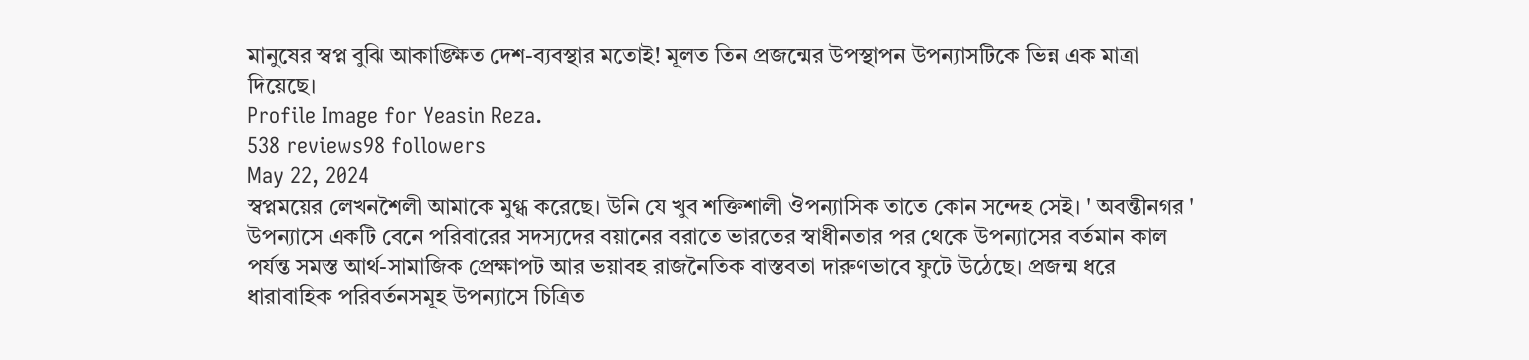মানুষের স্বপ্ন বুঝি আকাঙ্ক্ষিত দেশ-ব্যবস্থার মতোই! মূলত তিন প্রজন্মের উপস্থাপন উপন্যাসটিকে ভিন্ন এক মাত্রা দিয়েছে।
Profile Image for Yeasin Reza.
538 reviews98 followers
May 22, 2024
স্বপ্নময়ের লেখনশৈলী আমাকে মুগ্ধ করেছে। উনি যে খুব শক্তিশালী ঔপন্যাসিক তাতে কোন সন্দেহ সেই। ' অবন্তীনগর ' উপন্যাসে একটি বেনে পরিবারের সদস্যদের বয়ানের বরাতে ভারতের স্বাধীনতার পর থেকে উপন্যাসের বর্তমান কাল পর্যন্ত সমস্ত আর্থ-সামাজিক প্রেক্ষাপট আর ভয়াবহ রাজনৈতিক বাস্তবতা দারুণভাবে ফুটে উঠেছে। প্রজন্ম ধরে ধারাবাহিক পরিবর্তনসমূহ উপন্যাসে চিত্রিত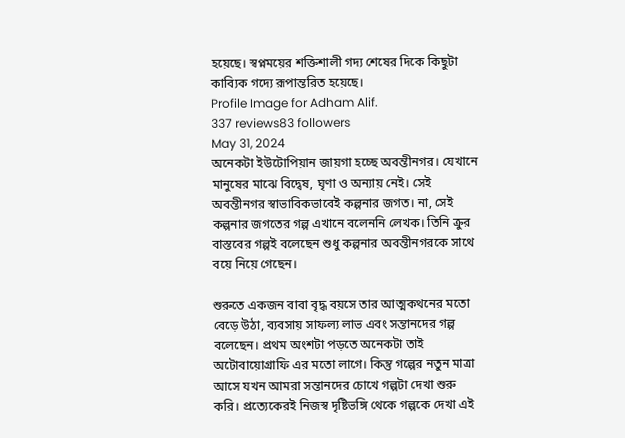হয়েছে। স্বপ্নময়ের শক্তিশালী গদ্য শেষের দিকে কিছুটা কাব্যিক গদ্যে রূপান্তরিত হয়েছে।
Profile Image for Adham Alif.
337 reviews83 followers
May 31, 2024
অনেকটা ইউটোপিয়ান জায়গা হচ্ছে অবন্তীনগর। যেখানে মানুষের মাঝে বিদ্বেষ, ঘৃণা ও অন্যায় নেই। সেই অবন্তীনগর স্বাভাবিকভাবেই কল্পনার জগত। না, সেই কল্পনার জগতের গল্প এখানে বলেননি লেখক। তিনি ক্রুর বাস্তবের গল্পই বলেছেন শুধু কল্পনার অবন্তীনগরকে সাথে বয়ে নিয়ে গেছেন।

শুরুতে একজন বাবা বৃদ্ধ বয়সে তার আত্মকথনের মতো বেড়ে উঠা, ব্যবসায় সাফল্য লাভ এবং সন্তানদের গল্প বলেছেন। প্রথম অংশটা পড়তে অনেকটা তাই অটোবায়োগ্রাফি এর মতো লাগে। কিন্তু গল্পের নতুন মাত্রা আসে যখন আমরা সন্তানদের চোখে গল্পটা দেখা শুরু করি। প্রত্যেকেরই নিজস্ব দৃষ্টিভঙ্গি থেকে গল্পকে দেখা এই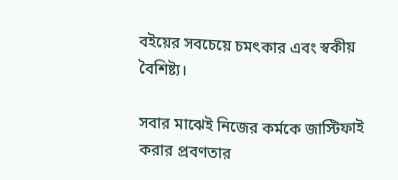বইয়ের সবচেয়ে চমৎকার এবং স্বকীয় বৈশিষ্ট্য।

সবার মাঝেই নিজের কর্মকে জাস্টিফাই করার প্রবণতার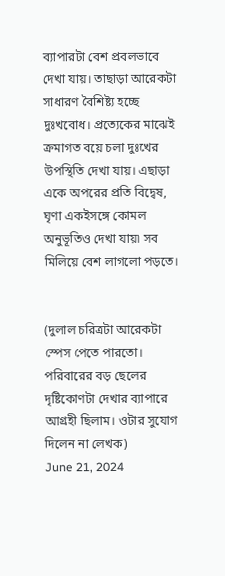ব্যাপারটা বেশ প্রবলভাবে দেখা যায়। তাছাড়া আরেকটা সাধারণ বৈশিষ্ট্য হচ্ছে দুঃখবোধ। প্রত্যেকের মাঝেই ক্রমাগত বয়ে চলা দুঃখের উপস্থিতি দেখা যায়। এছাড়া একে অপরের প্রতি বিদ্বেষ, ঘৃণা একইসঙ্গে কোমল অনুভূতিও দেখা যায়৷ সব মিলিয়ে বেশ লাগলো পড়তে।


(দুলাল চরিত্রটা আরেকটা স্পেস পেতে পারতো। পরিবারের বড় ছেলের দৃষ্টিকোণটা দেখার ব্যাপারে আগ্রহী ছিলাম। ওটার সুযোগ দিলেন না লেখক)
June 21, 2024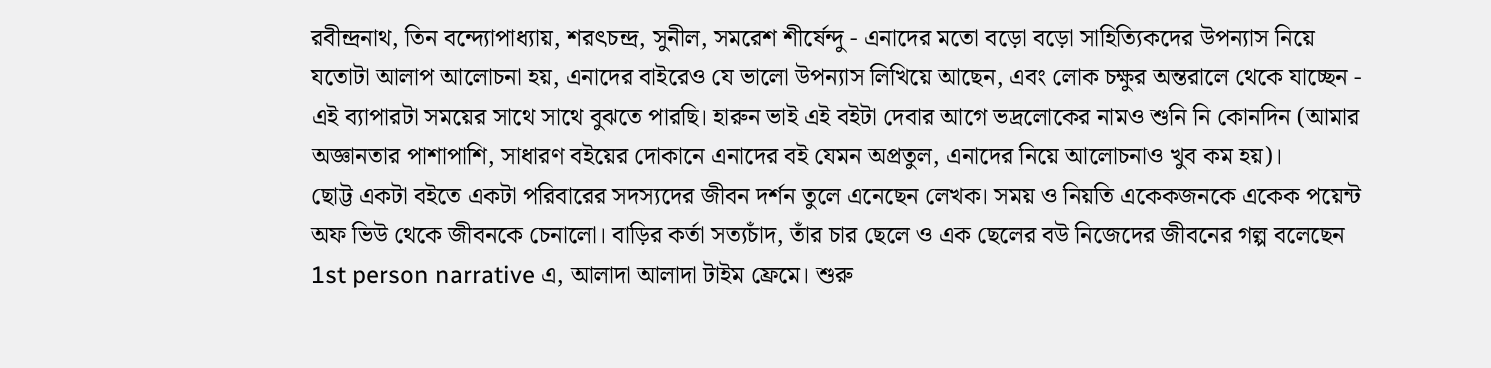রবীন্দ্রনাথ, তিন বন্দ্যোপাধ্যায়, শরৎচন্দ্র, সুনীল, সমরেশ শীর্ষেন্দু - এনাদের মতো বড়ো বড়ো সাহিত্যিকদের উপন্যাস নিয়ে যতোটা আলাপ আলোচনা হয়, এনাদের বাইরেও যে ভালো উপন্যাস লিখিয়ে আছেন, এবং লোক চক্ষুর অন্তরালে থেকে যাচ্ছেন - এই ব্যাপারটা সময়ের সাথে সাথে বুঝতে পারছি। হারুন ভাই এই বইটা দেবার আগে ভদ্রলোকের নামও শুনি নি কোনদিন (আমার অজ্ঞানতার পাশাপাশি, সাধারণ বইয়ের দোকানে এনাদের বই যেমন অপ্রতুল, এনাদের নিয়ে আলোচনাও খুব কম হয়)।
ছোট্ট একটা বইতে একটা পরিবারের সদস্যদের জীবন দর্শন তুলে এনেছেন লেখক। সময় ও নিয়তি একেকজনকে একেক পয়েন্ট অফ ভিউ থেকে জীবনকে চেনালো। বাড়ির কর্তা সত্যচাঁদ, তাঁর চার ছেলে ও এক ছেলের বউ নিজেদের জীবনের গল্প বলেছেন 1st person narrative এ, আলাদা আলাদা টাইম ফ্রেমে। শুরু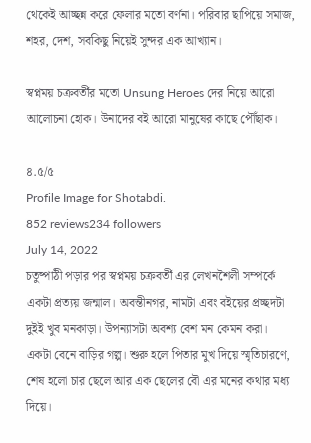থেকেই আচ্ছন্ন করে ফেলার মতো বর্ণনা। পরিবার ছাপিয়ে সমাজ, শহর, দেশ, সবকিছু নিয়েই সুন্দর এক আখ্যান।

স্বপ্নময় চক্রবর্তীর মতো Unsung Heroes দের নিয়ে আরো আলোচনা হোক। উনাদের বই আরো মানুষের কাছে পৌঁছাক।

৪.৫/৫
Profile Image for Shotabdi.
852 reviews234 followers
July 14, 2022
চতুষ্পাঠী পড়ার পর স্বপ্নময় চক্রবর্তী এর লেখনশৈলী সম্পর্কে একটা প্রত্যয় জন্মাল। অবন্তীনগর, নামটা এবং বইয়ের প্রচ্ছদটা দুইই খুব মনকাড়া। উপন্যাসটা অবশ্য বেশ মন কেমন করা।
একটা বেনে বাড়ির গল্প। শুরু হলে পিতার মুখ দিয়ে স্মৃতিচারণে, শেষ হলো চার ছেলে আর এক ছেলের বৌ এর মনের কথার মধ্য দিয়ে।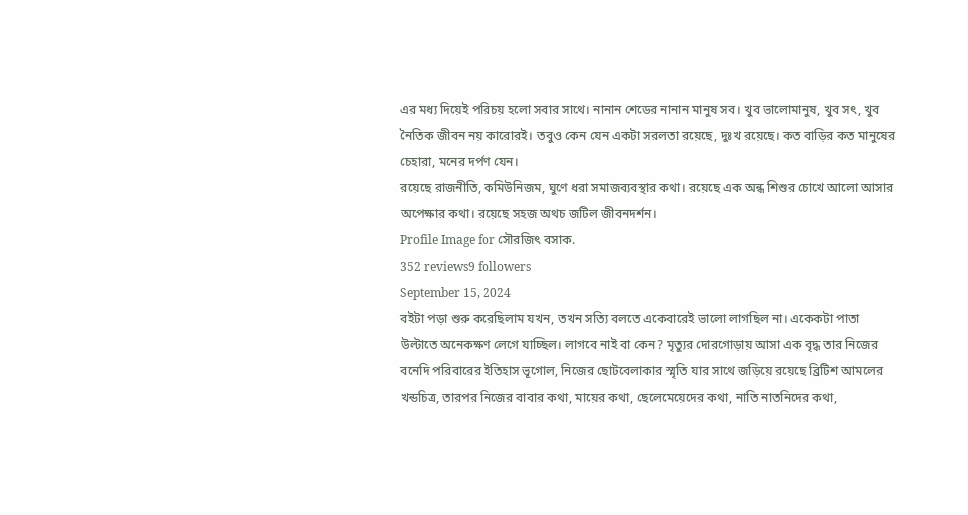এর মধ্য দিয়েই পরিচয় হলো সবার সাথে। নানান শেডের নানান মানুষ সব। খুব ভালোমানুষ, খুব সৎ, খুব নৈতিক জীবন নয় কারোরই। তবুও কেন যেন একটা সরলতা রয়েছে, দুঃখ রয়েছে। কত বাড়ির কত মানুষের চেহারা, মনের দর্পণ যেন।
রয়েছে রাজনীতি, কমিউনিজম, ঘুণে ধরা সমাজব্যবস্থার কথা। রয়েছে এক অন্ধ শিশুর চোখে আলো আসার অপেক্ষার কথা। রয়েছে সহজ অথচ জটিল জীবনদর্শন।
Profile Image for সৌরজিৎ বসাক.
352 reviews9 followers
September 15, 2024
বইটা পড়া শুরু করেছিলাম যখন, তখন সত্যি বলতে একেবারেই ভালো লাগছিল না। একেকটা পাতা উল্টাতে অনেকক্ষণ লেগে যাচ্ছিল। লাগবে নাই বা কেন? মৃত্যুর দোরগোড়ায় আসা এক বৃদ্ধ তার নিজের বনেদি পরিবারের ইতিহাস ভূগোল, নিজের ছোটবেলাকার স্মৃতি যার সাথে জড়িয়ে রয়েছে ব্রিটিশ আমলের খন্ডচিত্র, তারপর নিজের বাবার কথা, মায়ের কথা, ছেলেমেয়েদের কথা, নাতি নাতনিদের কথা,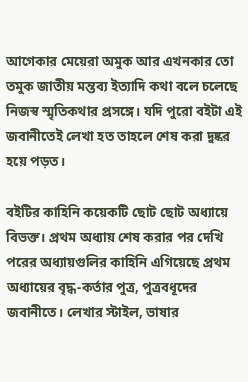আগেকার মেয়েরা অমুক আর এখনকার তো তমুক জাতীয় মন্তব্য ইত্যাদি কথা বলে চলেছে নিজস্ব স্মৃতিকথার প্রসঙ্গে। যদি পুরো বইটা এই জবানীতেই লেখা হত তাহলে শেষ করা দুষ্কর হয়ে পড়ত।

বইটির কাহিনি কয়েকটি ছোট ছোট অধ্যায়ে বিভক্ত। প্রথম অধ্যায় শেষ করার পর দেখি পরের অধ্যায়গুলির কাহিনি এগিয়েছে প্রথম অধ্যায়ের বৃদ্ধ-কর্তার পুত্র, পুত্রবধূদের জবানীতে। লেখার স্টাইল, ভাষার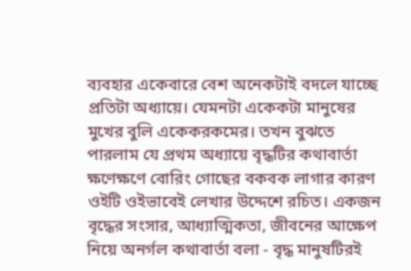ব্যবহার একেবারে বেশ অনেকটাই বদলে যাচ্ছে প্রতিটা অধ্যায়ে। যেমনটা একেকটা মানুষের মুখের বুলি একেকরকমের। তখন বুঝতে পারলাম যে প্রথম অধ্যায়ে বৃদ্ধটির কথাবার্তা ক্ষণেক্ষণে বোরিং গোছের বকবক লাগার কারণ ওইটি ওইভাবেই লেখার উদ্দেশে রচিত। একজন বৃদ্ধের সংসার, আধ্যাত্মিকতা, জীবনের আক্ষেপ নিয়ে অনর্গল কথাবার্তা বলা - বৃদ্ধ মানুষটিরই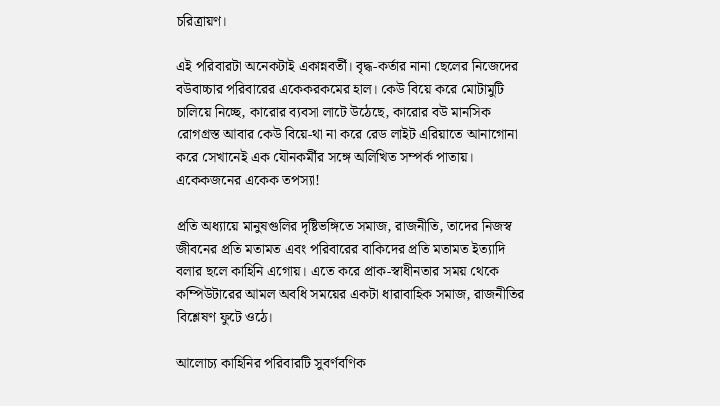চরিত্রায়ণ।

এই পরিবারটা অনেকটাই একান্নবর্তী। বৃদ্ধ-কর্তার নানা ছেলের নিজেদের বউবাচ্চার পরিবারের একেকরকমের হাল। কেউ বিয়ে করে মোটামুটি চালিয়ে নিচ্ছে, কারোর ব্যবসা লাটে উঠেছে, কারোর বউ মানসিক রোগগ্রস্ত আবার কেউ বিয়ে-থা না করে রেড লাইট এরিয়াতে আনাগোনা করে সেখানেই এক যৌনকর্মীর সঙ্গে অলিখিত সম্পর্ক পাতায়। একেকজনের একেক তপস্যা!

প্রতি অধ্যায়ে মানুষগুলির দৃষ্টিভঙ্গিতে সমাজ, রাজনীতি, তাদের নিজস্ব জীবনের প্রতি মতামত এবং পরিবারের বাকিদের প্রতি মতামত ইত্যাদি বলার ছলে কাহিনি এগোয়। এতে করে প্রাক-স্বাধীনতার সময় থেকে কম্পিউটারের আমল অবধি সময়ের একটা ধারাবাহিক সমাজ, রাজনীতির বিশ্লেষণ ফুটে ওঠে।

আলোচ্য কাহিনির পরিবারটি সুবর্ণবণিক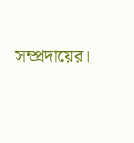সম্প্রদায়ের।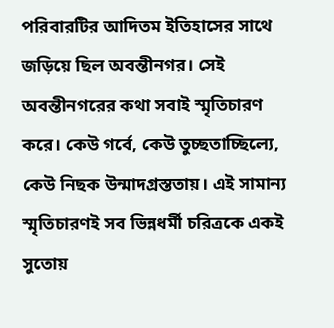পরিবারটির আদিতম ইতিহাসের সাথে জড়িয়ে ছিল অবন্তীনগর। সেই অবন্তীনগরের কথা সবাই স্মৃতিচারণ করে। কেউ গর্বে, কেউ তুচ্ছতাচ্ছিল্যে, কেউ নিছক উন্মাদগ্রস্ততায়। এই সামান্য স্মৃতিচারণই সব ভিন্নধর্মী চরিত্রকে একই সুতোয়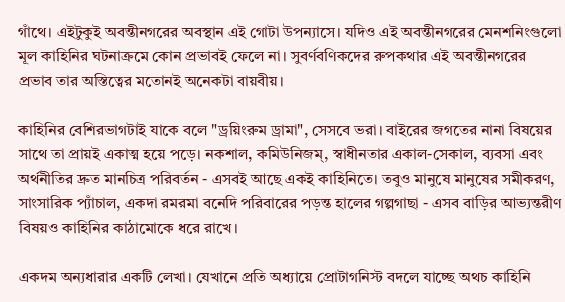গাঁথে। এইটুকুই অবন্তীনগরের অবস্থান এই গোটা উপন্যাসে। যদিও এই অবন্তীনগরের মেনশনিংগুলো মূল কাহিনির ঘটনাক্রমে কোন প্রভাবই ফেলে না। সুবর্ণবণিকদের রুপকথার এই অবন্তীনগরের প্রভাব তার অস্তিত্বের মতোনই অনেকটা বায়বীয়।

কাহিনির বেশিরভাগটাই যাকে বলে "ড্রয়িংরুম ড্রামা", সেসবে ভরা। বাইরের জগতের নানা বিষয়ের সাথে তা প্রায়ই একাত্ম হয়ে পড়ে। নকশাল, কমিউনিজম্, স্বাধীনতার একাল-সেকাল, ব্যবসা এবং অর্থনীতির দ্রুত মানচিত্র পরিবর্তন - এসবই আছে একই কাহিনিতে। তবুও মানুষে মানুষের সমীকরণ, সাংসারিক প্যাঁচাল, একদা রমরমা বনেদি পরিবারের পড়ন্ত হালের গল্পগাছা - এসব বাড়ির আভ্যন্তরীণ বিষয়ও কাহিনির কাঠামোকে ধরে রাখে।

একদম অন্যধারার একটি লেখা। যেখানে প্রতি অধ্যায়ে প্রোটাগনিস্ট বদলে যাচ্ছে অথচ কাহিনি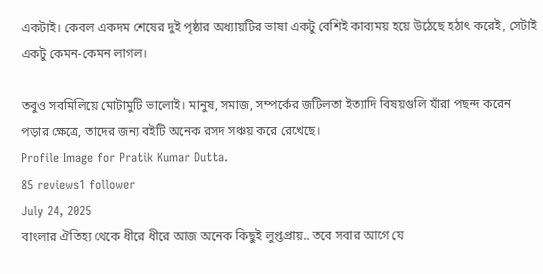একটাই। কেবল একদম শেষের দুই পৃষ্ঠার অধ্যায়টির ভাষা একটু বেশিই কাব্যময় হয়ে উঠেছে হঠাৎ করেই, সেটাই একটু কেমন-কেমন লাগল।

তবুও সবমিলিয়ে মোটামুটি ভালোই। মানুষ, সমাজ, সম্পর্কের জটিলতা ইত্যাদি বিষয়গুলি যাঁরা পছন্দ করেন পড়ার ক্ষেত্রে, তাদের জন্য বইটি অনেক রসদ সঞ্চয় করে রেখেছে।
Profile Image for Pratik Kumar Dutta.
85 reviews1 follower
July 24, 2025
বাংলার ঐতিহ্য থেকে ধীরে ধীরে আজ অনেক কিছুই লুপ্তপ্রায়.. তবে সবার আগে যে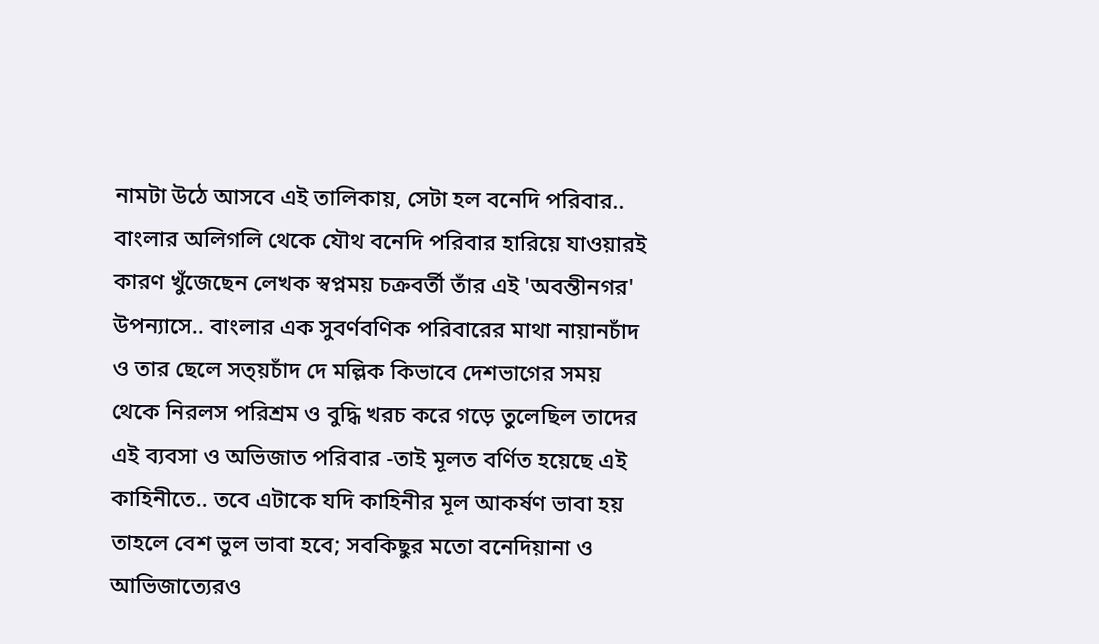নামটা উঠে আসবে এই তালিকায়, সেটা হল বনেদি পরিবার.. বাংলার অলিগলি থেকে যৌথ বনেদি পরিবার হারিয়ে যাওয়ারই কারণ খুঁজেছেন লেখক স্বপ্নময় চক্রবর্তী তাঁর এই 'অবন্তীনগর' উপন্যাসে.. বাংলার এক সুবর্ণবণিক পরিবারের মাথা নায়ানচাঁদ ও তার ছেলে সত্য়চাঁদ দে মল্লিক কিভাবে দেশভাগের সময় থেকে নিরলস পরিশ্রম ও বুদ্ধি খরচ করে গড়ে তুলেছিল তাদের এই ব্যবসা ও অভিজাত পরিবার -তাই মূলত বর্ণিত হয়েছে এই কাহিনীতে.. তবে এটাকে যদি কাহিনীর মূল আকর্ষণ ভাবা হয় তাহলে বেশ ভুল ভাবা হবে; সবকিছুর মতো বনেদিয়ানা ও আভিজাত্যেরও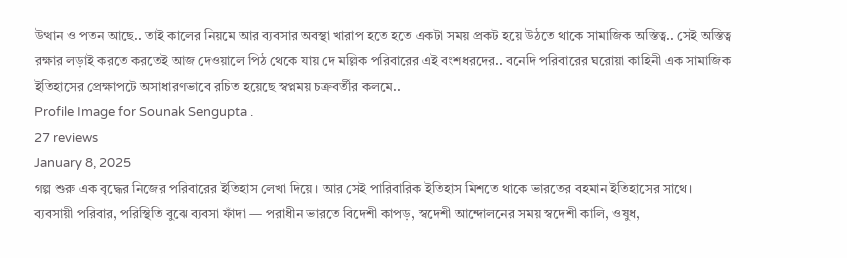উত্থান ও পতন আছে.. তাই কালের নিয়মে আর ব্যবসার অবস্থা খারাপ হতে হতে একটা সময় প্রকট হয়ে উঠতে থাকে সামাজিক অস্তিত্ব.. সেই অস্তিত্ব রক্ষার লড়াই করতে করতেই আজ দেওয়ালে পিঠ থেকে যায় দে মল্লিক পরিবারের এই বংশধরদের.. বনেদি পরিবারের ঘরোয়া কাহিনী এক সামাজিক ইতিহাসের প্রেক্ষাপটে অসাধারণভাবে রচিত হয়েছে স্বপ্নময় চক্রবর্তীর কলমে..
Profile Image for Sounak Sengupta .
27 reviews
January 8, 2025
গল্প শুরু এক বৃদ্ধের নিজের পরিবারের ইতিহাস লেখা দিয়ে। আর সেই পারিবারিক ইতিহাস মিশতে থাকে ভারতের বহমান ইতিহাসের সাথে। ব্যবসায়ী পরিবার, পরিস্থিতি বুঝে ব্যবসা ফাঁদা — পরাধীন ভারতে বিদেশী কাপড়, স্বদেশী আন্দোলনের সময় স্বদেশী কালি, ওষুধ,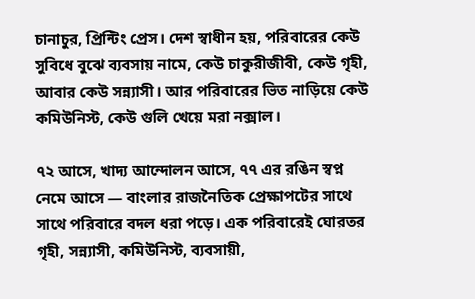চানাচুর, প্রিন্টিং প্রেস। দেশ স্বাধীন হয়, পরিবারের কেউ সুবিধে বুঝে ব্যবসায় নামে, কেউ চাকুরীজীবী, কেউ গৃহী, আবার কেউ সন্ন্যাসী। আর পরিবারের ভিত নাড়িয়ে কেউ কমিউনিস্ট, কেউ গুলি খেয়ে মরা নক্সাল।

৭২ আসে, খাদ্য আন্দোলন আসে, ৭৭ এর রঙিন স্বপ্ন নেমে আসে — বাংলার রাজনৈতিক প্রেক্ষাপটের সাথে সাথে পরিবারে বদল ধরা পড়ে। এক পরিবারেই ঘোরতর গৃহী, সন্ন্যাসী, কমিউনিস্ট, ব্যবসায়ী,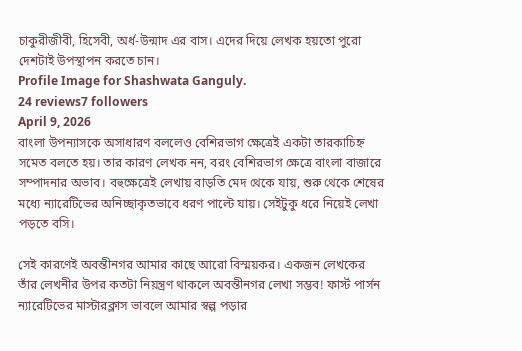চাকুরীজীবী, হিসেবী, অর্ধ-উন্মাদ এর বাস। এদের দিয়ে লেখক হয়তো পুরো দেশটাই উপস্থাপন করতে চান।
Profile Image for Shashwata Ganguly.
24 reviews7 followers
April 9, 2026
বাংলা উপন্যাসকে অসাধারণ বললেও বেশিরভাগ ক্ষেত্রেই একটা তারকাচিহ্ন সমেত বলতে হয়। তার কারণ লেখক নন, বরং বেশিরভাগ ক্ষেত্রে বাংলা বাজারে সম্পাদনার অভাব। বহুক্ষেত্রেই লেখায় বাড়তি মেদ থেকে যায়, শুরু থেকে শেষের মধ্যে ন্যারেটিভের অনিচ্ছাকৃতভাবে ধরণ পাল্টে যায়। সেইটুকু ধরে নিয়েই লেখা পড়তে বসি।

সেই কারণেই অবন্তীনগর আমার কাছে আরো বিস্ময়কর। একজন লেখকের তাঁর লেখনীর উপর কতটা নিয়ন্ত্রণ থাকলে অবন্তীনগর লেখা সম্ভব! ফার্স্ট পার্সন ন্যারেটিভের মাস্টারক্লাস ভাবলে আমার স্বল্প পড়ার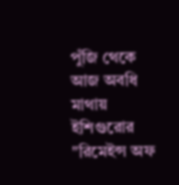পুঁজি থেকে আজ অবধি মাথায় ইশিগুরোর "রিমেইন্স অফ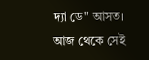দ্যা ডে" আসত। আজ থেকে সেই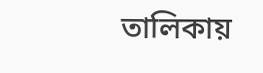তালিকায়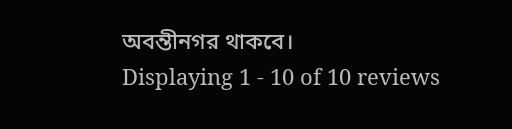অবন্তীনগর থাকবে।
Displaying 1 - 10 of 10 reviews